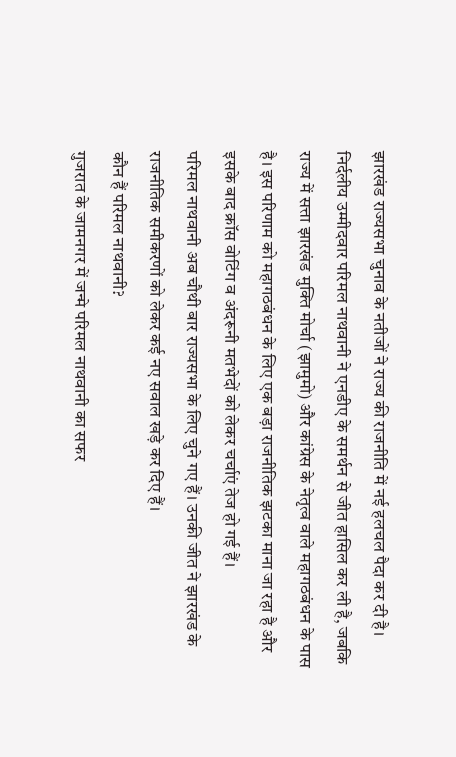झारखंड राज्यसभा चुनाव के नतीजों ने राज्य की राजनीति में नई हलचल पैदा कर दी है। निर्दलीय उम्मीदवार परिमल नाथवानी ने एनडीए के समर्थन से जीत हासिल कर ली है, जबकि राज्य में सत्ता झारखंड मुक्ति मोर्चा (झामुमो) और कांग्रेस के नेतृत्व वाले महागठबंधन के पास है। इस परिणाम को महागठबंधन के लिए एक बड़ा राजनीतिक झटका माना जा रहा है और इसके बाद क्रॉस वोटिंग व अंदरूनी मतभेदों को लेकर चर्चाएं तेज हो गई हैं।
परिमल नाथवानी अब चौथी बार राज्यसभा के लिए चुने गए हैं। उनकी जीत ने झारखंड के राजनीतिक समीकरणों को लेकर कई नए सवाल खड़े कर दिए हैं।
कौन हैं परिमल नाथवानी?
गुजरात के जामनगर में जन्मे परिमल नाथवानी का सफर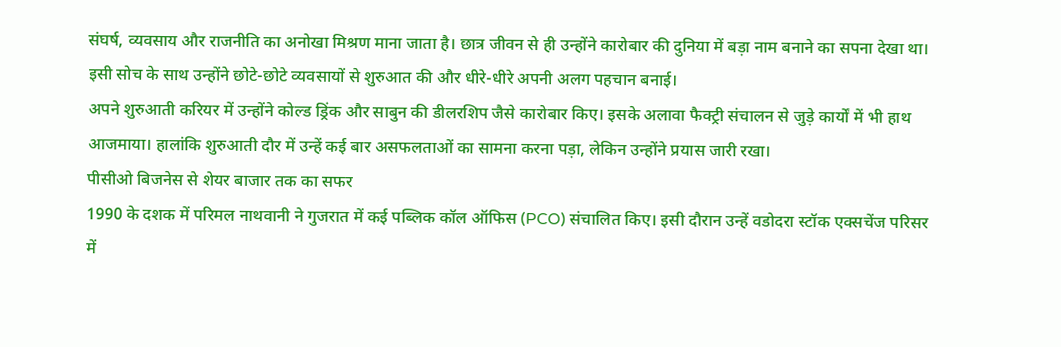संघर्ष, व्यवसाय और राजनीति का अनोखा मिश्रण माना जाता है। छात्र जीवन से ही उन्होंने कारोबार की दुनिया में बड़ा नाम बनाने का सपना देखा था। इसी सोच के साथ उन्होंने छोटे-छोटे व्यवसायों से शुरुआत की और धीरे-धीरे अपनी अलग पहचान बनाई।
अपने शुरुआती करियर में उन्होंने कोल्ड ड्रिंक और साबुन की डीलरशिप जैसे कारोबार किए। इसके अलावा फैक्ट्री संचालन से जुड़े कार्यों में भी हाथ आजमाया। हालांकि शुरुआती दौर में उन्हें कई बार असफलताओं का सामना करना पड़ा, लेकिन उन्होंने प्रयास जारी रखा।
पीसीओ बिजनेस से शेयर बाजार तक का सफर
1990 के दशक में परिमल नाथवानी ने गुजरात में कई पब्लिक कॉल ऑफिस (PCO) संचालित किए। इसी दौरान उन्हें वडोदरा स्टॉक एक्सचेंज परिसर में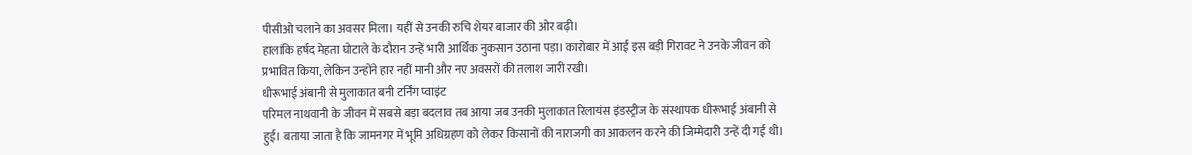पीसीओ चलाने का अवसर मिला। यहीं से उनकी रुचि शेयर बाजार की ओर बढ़ी।
हालांकि हर्षद मेहता घोटाले के दौरान उन्हें भारी आर्थिक नुकसान उठाना पड़ा। कारोबार में आई इस बड़ी गिरावट ने उनके जीवन को प्रभावित किया, लेकिन उन्होंने हार नहीं मानी और नए अवसरों की तलाश जारी रखी।
धीरूभाई अंबानी से मुलाकात बनी टर्निंग प्वाइंट
परिमल नाथवानी के जीवन में सबसे बड़ा बदलाव तब आया जब उनकी मुलाकात रिलायंस इंडस्ट्रीज के संस्थापक धीरूभाई अंबानी से हुई। बताया जाता है कि जामनगर में भूमि अधिग्रहण को लेकर किसानों की नाराजगी का आकलन करने की जिम्मेदारी उन्हें दी गई थी।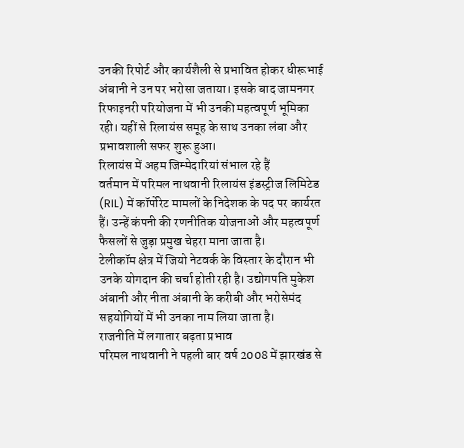उनकी रिपोर्ट और कार्यशैली से प्रभावित होकर धीरूभाई अंबानी ने उन पर भरोसा जताया। इसके बाद जामनगर रिफाइनरी परियोजना में भी उनकी महत्वपूर्ण भूमिका रही। यहीं से रिलायंस समूह के साथ उनका लंबा और प्रभावशाली सफर शुरू हुआ।
रिलायंस में अहम जिम्मेदारियां संभाल रहे हैं
वर्तमान में परिमल नाथवानी रिलायंस इंडस्ट्रीज लिमिटेड (RIL) में कॉर्पोरेट मामलों के निदेशक के पद पर कार्यरत हैं। उन्हें कंपनी की रणनीतिक योजनाओं और महत्वपूर्ण फैसलों से जुड़ा प्रमुख चेहरा माना जाता है।
टेलीकॉम क्षेत्र में जियो नेटवर्क के विस्तार के दौरान भी उनके योगदान की चर्चा होती रही है। उद्योगपति मुकेश अंबानी और नीता अंबानी के करीबी और भरोसेमंद सहयोगियों में भी उनका नाम लिया जाता है।
राजनीति में लगातार बढ़ता प्रभाव
परिमल नाथवानी ने पहली बार वर्ष 2008 में झारखंड से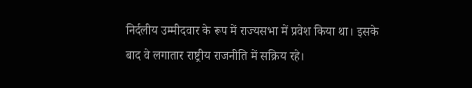निर्दलीय उम्मीदवार के रूप में राज्यसभा में प्रवेश किया था। इसके बाद वे लगातार राष्ट्रीय राजनीति में सक्रिय रहे।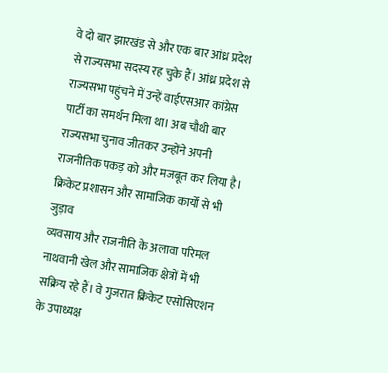वे दो बार झारखंड से और एक बार आंध्र प्रदेश से राज्यसभा सदस्य रह चुके हैं। आंध्र प्रदेश से राज्यसभा पहुंचने में उन्हें वाईएसआर कांग्रेस पार्टी का समर्थन मिला था। अब चौथी बार राज्यसभा चुनाव जीतकर उन्होंने अपनी राजनीतिक पकड़ को और मजबूत कर लिया है।
क्रिकेट प्रशासन और सामाजिक कार्यों से भी जुड़ाव
व्यवसाय और राजनीति के अलावा परिमल नाथवानी खेल और सामाजिक क्षेत्रों में भी सक्रिय रहे हैं। वे गुजरात क्रिकेट एसोसिएशन के उपाध्यक्ष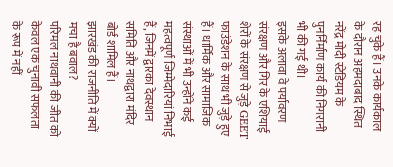रह चुके हैं। उनके कार्यकाल के दौरान अहमदाबाद स्थित नरेंद्र मोदी स्टेडियम के पुनर्निर्माण कार्य की निगरानी भी की गई थी।
इसके अलावा वे पर्यावरण संरक्षण और गिर के एशियाई शेरों के संरक्षण से जुड़े GEET फाउंडेशन के साथ भी जुड़े हुए हैं। धार्मिक और सामाजिक संस्थाओं में भी उन्होंने कई महत्वपूर्ण जिम्मेदारियां निभाई हैं, जिनमें द्वारका देवस्थान समिति और नाथद्वारा मंदिर बोर्ड शामिल हैं।
झारखंड की राजनीति में क्यों मचा है बवाल?
परिमल नाथवानी की जीत को केवल एक चुनावी सफलता के रूप में नहीं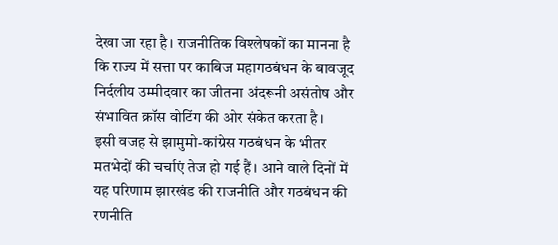देखा जा रहा है। राजनीतिक विश्लेषकों का मानना है कि राज्य में सत्ता पर काबिज महागठबंधन के बावजूद निर्दलीय उम्मीदवार का जीतना अंदरूनी असंतोष और संभावित क्रॉस वोटिंग की ओर संकेत करता है।
इसी वजह से झामुमो-कांग्रेस गठबंधन के भीतर मतभेदों की चर्चाएं तेज हो गई हैं। आने वाले दिनों में यह परिणाम झारखंड की राजनीति और गठबंधन की रणनीति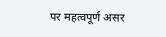पर महत्वपूर्ण असर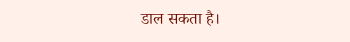डाल सकता है।